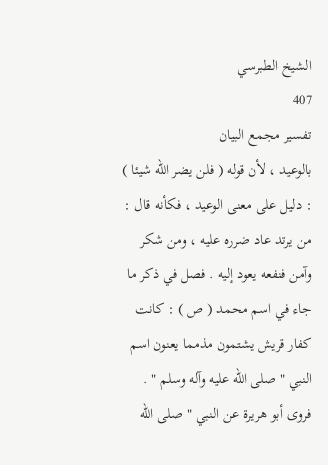الشيخ الطبرسي
407
تفسير مجمع البيان
بالوعيد ، لأن قوله ( فلن يضر الله شيئا ) : دليل على معنى الوعيد ، فكأنه قال : من يرتد عاد ضرره عليه ، ومن شكر وآمن فنفعه يعود إليه . فصل في ذكر ما جاء في اسم محمد ( ص ) : كانت كفار قريش يشتمون مذمما يعنون اسم النبي " صلى الله عليه وآله وسلم " . فروى أبو هريرة عن النبي " صلى الله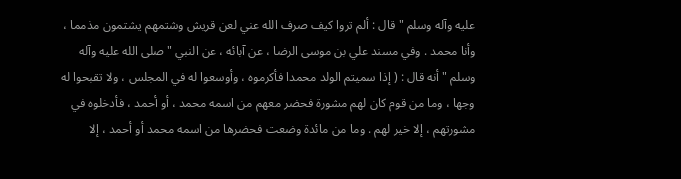عليه وآله وسلم " قال : ألم تروا كيف صرف الله عني لعن قريش وشتمهم يشتمون مذمما ، وأنا محمد . وفي مسند علي بن موسى الرضا ، عن آبائه ، عن النبي " صلى الله عليه وآله وسلم " أنه قال : ( إذا سميتم الولد محمدا فأكرموه ، وأوسعوا له في المجلس ، ولا تقبحوا له وجها ، وما من قوم كان لهم مشورة فحضر معهم من اسمه محمد ، أو أحمد ، فأدخلوه في مشورتهم ، إلا خير لهم . وما من مائدة وضعت فحضرها من اسمه محمد أو أحمد ، إلا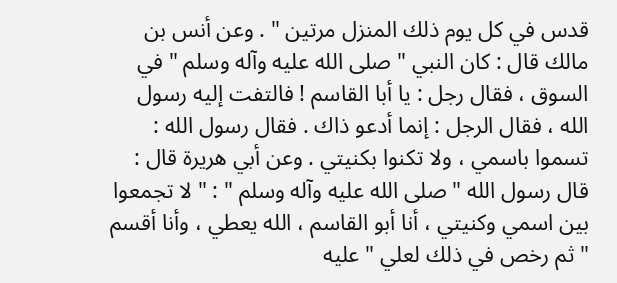قدس في كل يوم ذلك المنزل مرتين " . وعن أنس بن مالك قال : كان النبي " صلى الله عليه وآله وسلم " في السوق ، فقال رجل : يا أبا القاسم ! فالتفت إليه رسول الله ، فقال الرجل : إنما أدعو ذاك . فقال رسول الله : تسموا باسمي ، ولا تكنوا بكنيتي . وعن أبي هريرة قال : قال رسول الله " صلى الله عليه وآله وسلم " : " لا تجمعوا بين اسمي وكنيتي ، أنا أبو القاسم ، الله يعطي ، وأنا أقسم " ثم رخص في ذلك لعلي " عليه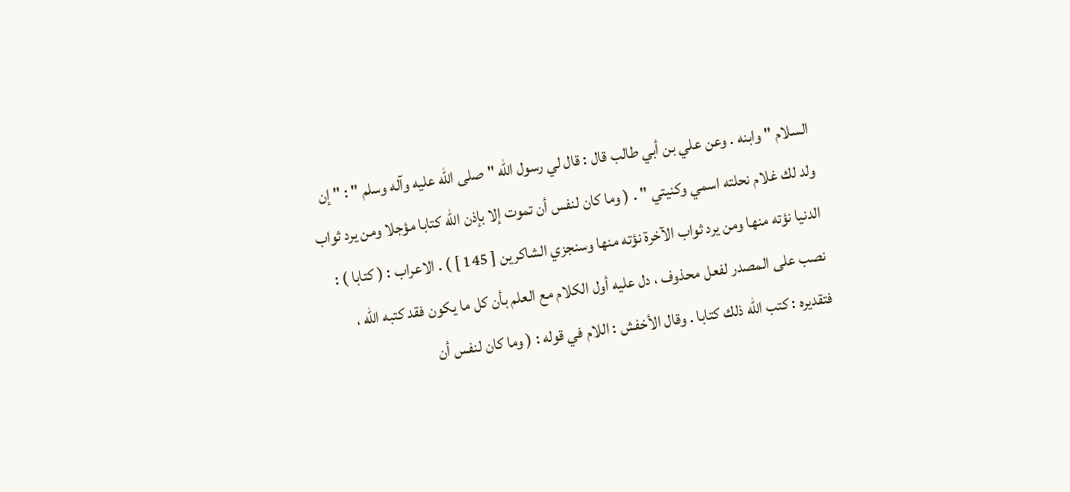السلام " وابنه . وعن علي بن أبي طالب قال : قال لي رسول الله " صلى الله عليه وآله وسلم " : " إن ولد لك غلام نحلته اسمي وكنيتي " . ( وما كان لنفس أن تموت إلا بإذن الله كتابا مؤجلا ومن يرد ثواب الدنيا نؤته منها ومن يرد ثواب الآخرة نؤته منها وسنجزي الشاكرين [ 145 ] ) . الاعراب : ( كتابا ) : نصب على المصدر لفعل محذوف ، دل عليه أول الكلام مع العلم بأن كل ما يكون فقد كتبه الله ، فتقديره : كتب الله ذلك كتابا . وقال الأخفش : اللام في قوله : ( وما كان لنفس أن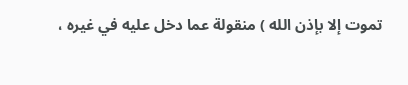تموت إلا بإذن الله ) منقولة عما دخل عليه في غيره ،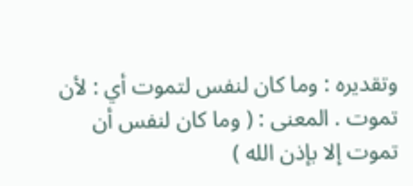وتقديره : وما كان لنفس لتموت أي : لأن تموت . المعنى : ( وما كان لنفس أن تموت إلا بإذن الله )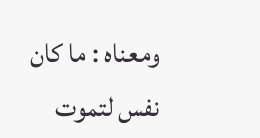ومعناه : ما كان نفس لتموت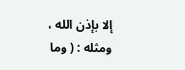إلا بإذن الله ، ومثله : ( وما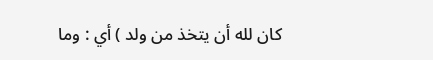كان لله أن يتخذ من ولد ) أي : وما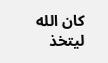كان الله ليتخذ